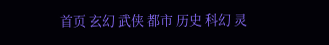首页 玄幻 武侠 都市 历史 科幻 灵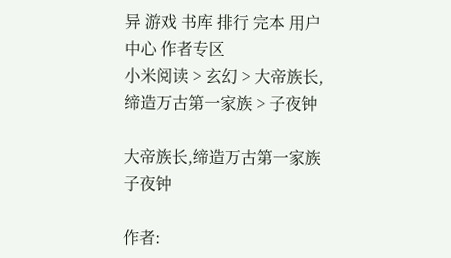异 游戏 书库 排行 完本 用户中心 作者专区
小米阅读 > 玄幻 > 大帝族长,缔造万古第一家族 > 子夜钟

大帝族长,缔造万古第一家族 子夜钟

作者: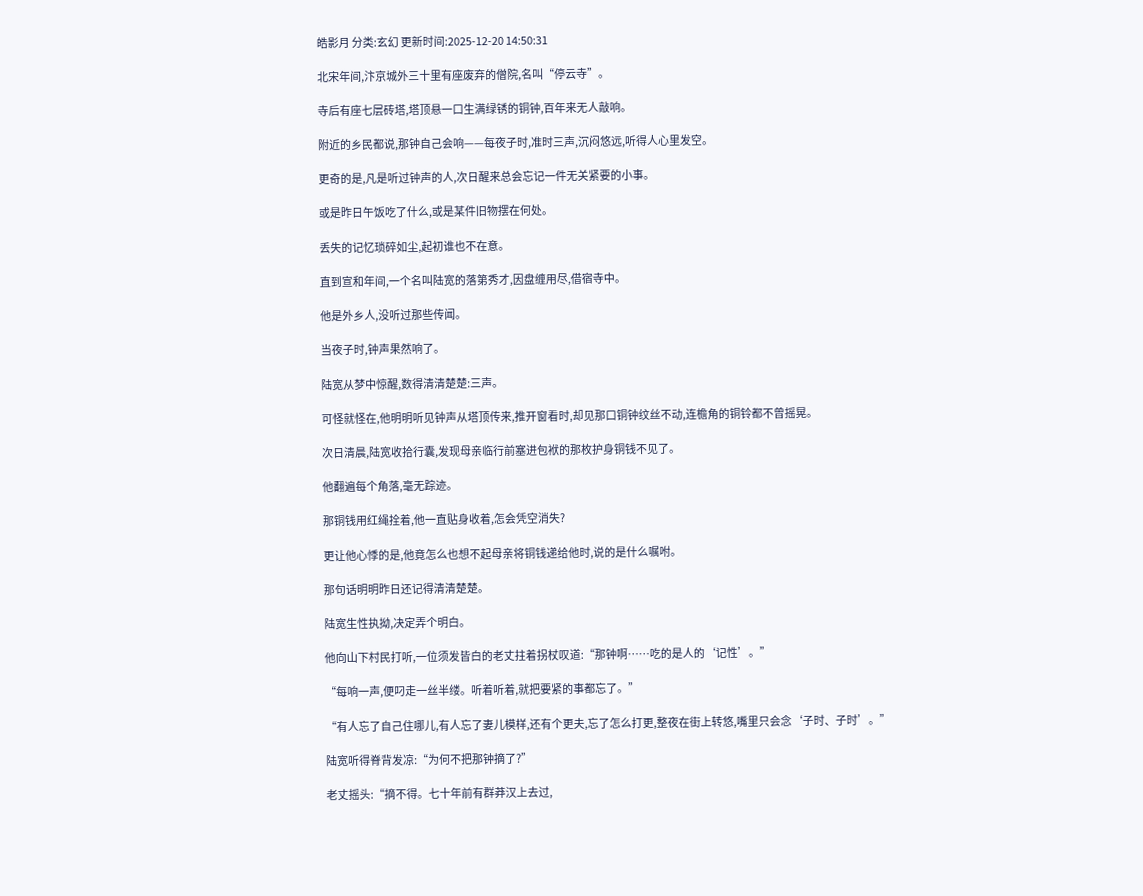皓影月 分类:玄幻 更新时间:2025-12-20 14:50:31

北宋年间,汴京城外三十里有座废弃的僧院,名叫“停云寺”。

寺后有座七层砖塔,塔顶悬一口生满绿锈的铜钟,百年来无人敲响。

附近的乡民都说,那钟自己会响——每夜子时,准时三声,沉闷悠远,听得人心里发空。

更奇的是,凡是听过钟声的人,次日醒来总会忘记一件无关紧要的小事。

或是昨日午饭吃了什么,或是某件旧物摆在何处。

丢失的记忆琐碎如尘,起初谁也不在意。

直到宣和年间,一个名叫陆宽的落第秀才,因盘缠用尽,借宿寺中。

他是外乡人,没听过那些传闻。

当夜子时,钟声果然响了。

陆宽从梦中惊醒,数得清清楚楚:三声。

可怪就怪在,他明明听见钟声从塔顶传来,推开窗看时,却见那口铜钟纹丝不动,连檐角的铜铃都不曾摇晃。

次日清晨,陆宽收拾行囊,发现母亲临行前塞进包袱的那枚护身铜钱不见了。

他翻遍每个角落,毫无踪迹。

那铜钱用红绳拴着,他一直贴身收着,怎会凭空消失?

更让他心悸的是,他竟怎么也想不起母亲将铜钱递给他时,说的是什么嘱咐。

那句话明明昨日还记得清清楚楚。

陆宽生性执拗,决定弄个明白。

他向山下村民打听,一位须发皆白的老丈拄着拐杖叹道:“那钟啊……吃的是人的‘记性’。”

“每响一声,便叼走一丝半缕。听着听着,就把要紧的事都忘了。”

“有人忘了自己住哪儿,有人忘了妻儿模样,还有个更夫,忘了怎么打更,整夜在街上转悠,嘴里只会念‘子时、子时’。”

陆宽听得脊背发凉:“为何不把那钟摘了?”

老丈摇头:“摘不得。七十年前有群莽汉上去过,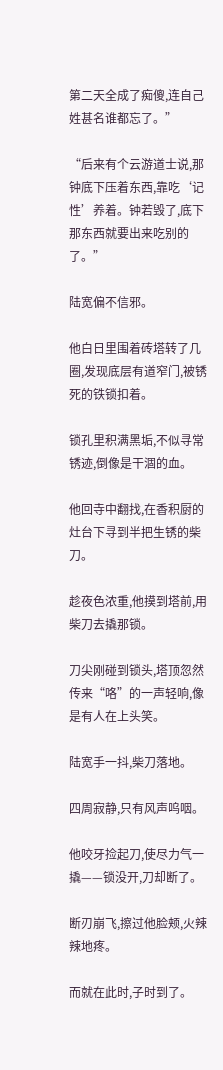第二天全成了痴傻,连自己姓甚名谁都忘了。”

“后来有个云游道士说,那钟底下压着东西,靠吃‘记性’养着。钟若毁了,底下那东西就要出来吃别的了。”

陆宽偏不信邪。

他白日里围着砖塔转了几圈,发现底层有道窄门,被锈死的铁锁扣着。

锁孔里积满黑垢,不似寻常锈迹,倒像是干涸的血。

他回寺中翻找,在香积厨的灶台下寻到半把生锈的柴刀。

趁夜色浓重,他摸到塔前,用柴刀去撬那锁。

刀尖刚碰到锁头,塔顶忽然传来“咯”的一声轻响,像是有人在上头笑。

陆宽手一抖,柴刀落地。

四周寂静,只有风声呜咽。

他咬牙捡起刀,使尽力气一撬——锁没开,刀却断了。

断刃崩飞,擦过他脸颊,火辣辣地疼。

而就在此时,子时到了。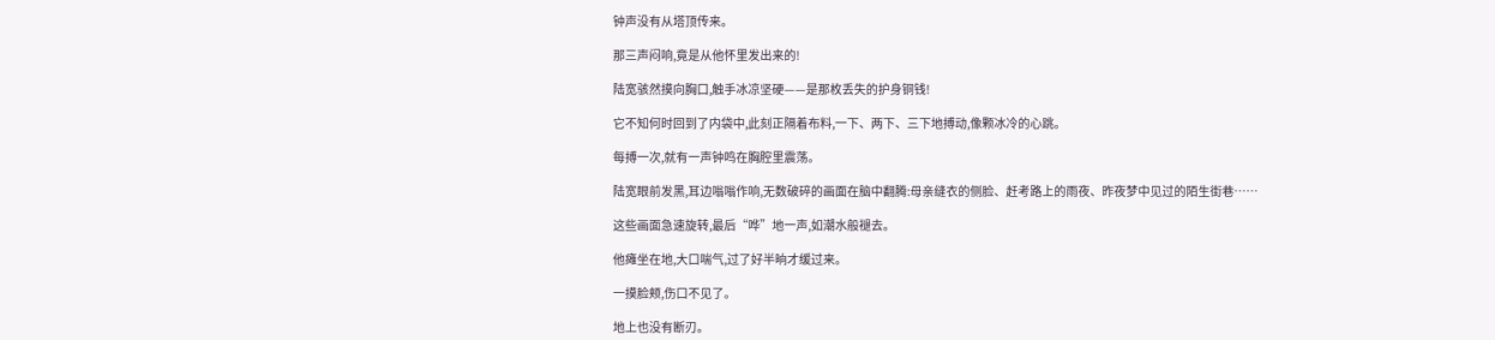钟声没有从塔顶传来。

那三声闷响,竟是从他怀里发出来的!

陆宽骇然摸向胸口,触手冰凉坚硬——是那枚丢失的护身铜钱!

它不知何时回到了内袋中,此刻正隔着布料,一下、两下、三下地搏动,像颗冰冷的心跳。

每搏一次,就有一声钟鸣在胸腔里震荡。

陆宽眼前发黑,耳边嗡嗡作响,无数破碎的画面在脑中翻腾:母亲缝衣的侧脸、赶考路上的雨夜、昨夜梦中见过的陌生街巷……

这些画面急速旋转,最后“哗”地一声,如潮水般褪去。

他瘫坐在地,大口喘气,过了好半晌才缓过来。

一摸脸颊,伤口不见了。

地上也没有断刃。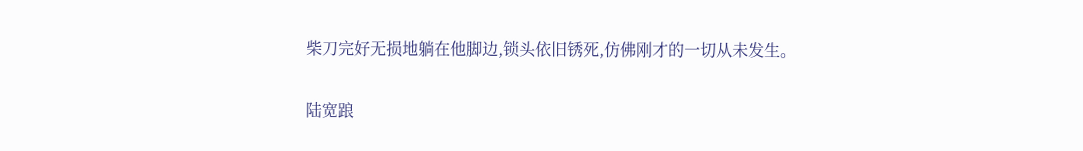柴刀完好无损地躺在他脚边,锁头依旧锈死,仿佛刚才的一切从未发生。

陆宽踉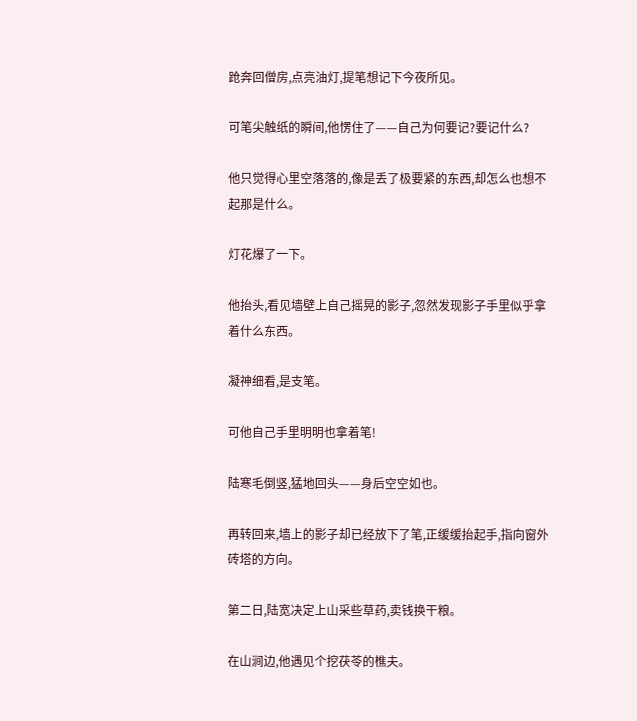跄奔回僧房,点亮油灯,提笔想记下今夜所见。

可笔尖触纸的瞬间,他愣住了——自己为何要记?要记什么?

他只觉得心里空落落的,像是丢了极要紧的东西,却怎么也想不起那是什么。

灯花爆了一下。

他抬头,看见墙壁上自己摇晃的影子,忽然发现影子手里似乎拿着什么东西。

凝神细看,是支笔。

可他自己手里明明也拿着笔!

陆寒毛倒竖,猛地回头——身后空空如也。

再转回来,墙上的影子却已经放下了笔,正缓缓抬起手,指向窗外砖塔的方向。

第二日,陆宽决定上山采些草药,卖钱换干粮。

在山涧边,他遇见个挖茯苓的樵夫。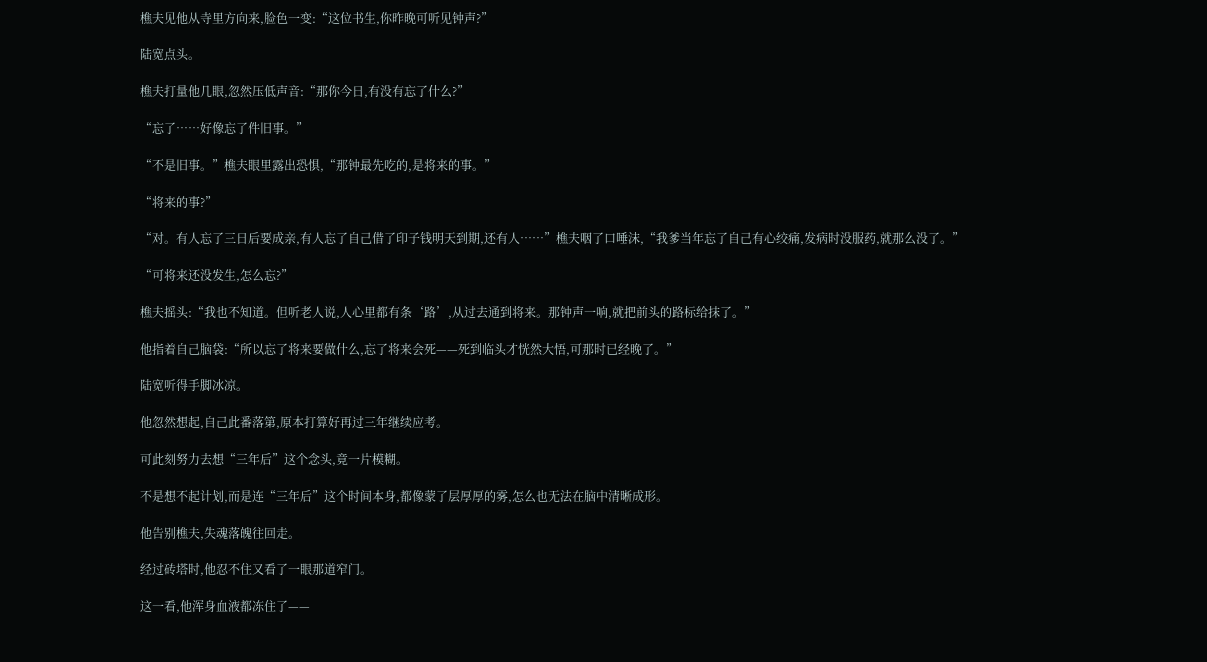樵夫见他从寺里方向来,脸色一变:“这位书生,你昨晚可听见钟声?”

陆宽点头。

樵夫打量他几眼,忽然压低声音:“那你今日,有没有忘了什么?”

“忘了……好像忘了件旧事。”

“不是旧事。”樵夫眼里露出恐惧,“那钟最先吃的,是将来的事。”

“将来的事?”

“对。有人忘了三日后要成亲,有人忘了自己借了印子钱明天到期,还有人……”樵夫咽了口唾沫,“我爹当年忘了自己有心绞痛,发病时没服药,就那么没了。”

“可将来还没发生,怎么忘?”

樵夫摇头:“我也不知道。但听老人说,人心里都有条‘路’,从过去通到将来。那钟声一响,就把前头的路标给抹了。”

他指着自己脑袋:“所以忘了将来要做什么,忘了将来会死——死到临头才恍然大悟,可那时已经晚了。”

陆宽听得手脚冰凉。

他忽然想起,自己此番落第,原本打算好再过三年继续应考。

可此刻努力去想“三年后”这个念头,竟一片模糊。

不是想不起计划,而是连“三年后”这个时间本身,都像蒙了层厚厚的雾,怎么也无法在脑中清晰成形。

他告别樵夫,失魂落魄往回走。

经过砖塔时,他忍不住又看了一眼那道窄门。

这一看,他浑身血液都冻住了——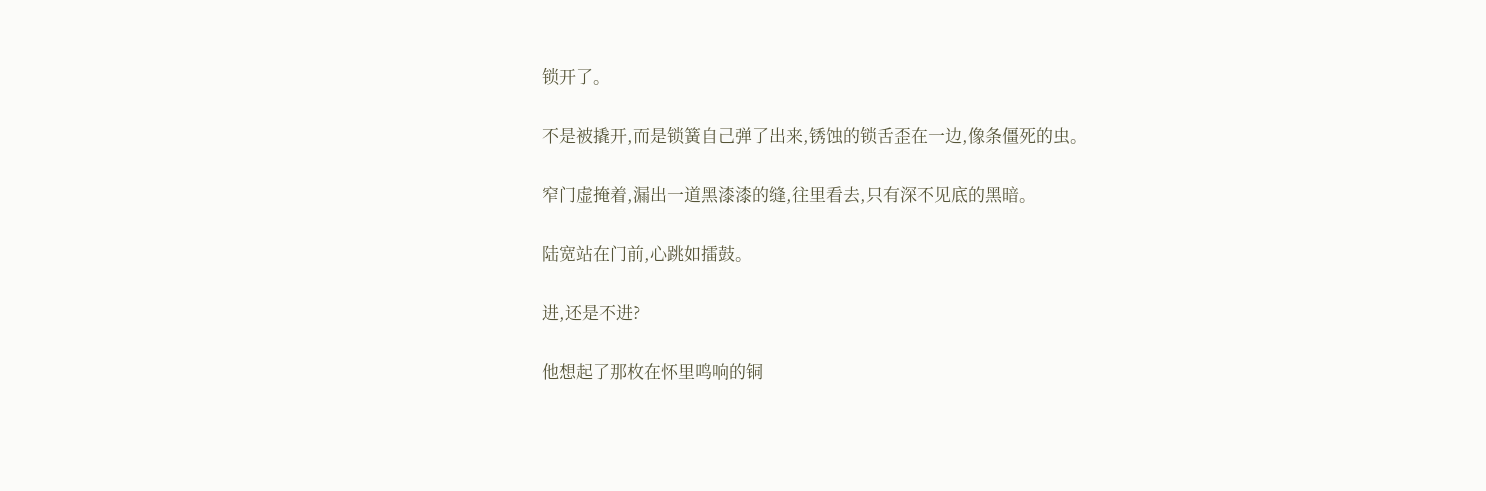锁开了。

不是被撬开,而是锁簧自己弹了出来,锈蚀的锁舌歪在一边,像条僵死的虫。

窄门虚掩着,漏出一道黑漆漆的缝,往里看去,只有深不见底的黑暗。

陆宽站在门前,心跳如擂鼓。

进,还是不进?

他想起了那枚在怀里鸣响的铜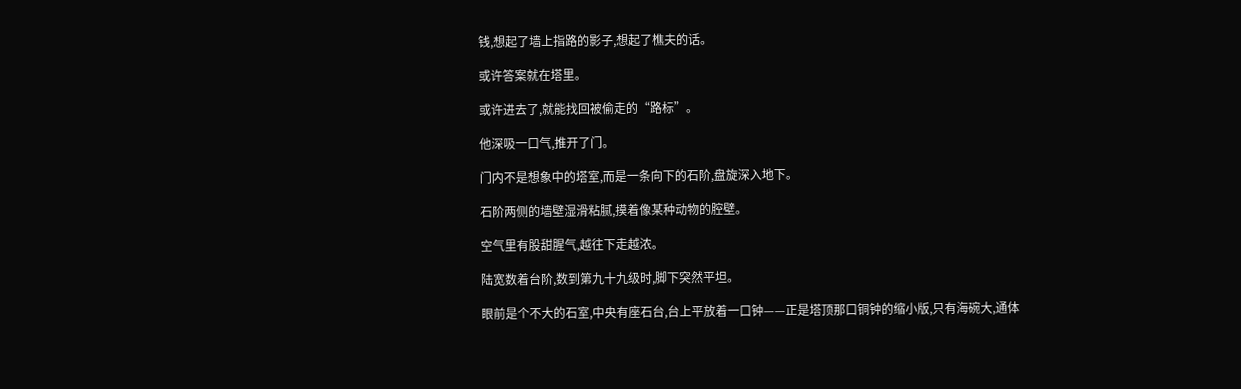钱,想起了墙上指路的影子,想起了樵夫的话。

或许答案就在塔里。

或许进去了,就能找回被偷走的“路标”。

他深吸一口气,推开了门。

门内不是想象中的塔室,而是一条向下的石阶,盘旋深入地下。

石阶两侧的墙壁湿滑粘腻,摸着像某种动物的腔壁。

空气里有股甜腥气,越往下走越浓。

陆宽数着台阶,数到第九十九级时,脚下突然平坦。

眼前是个不大的石室,中央有座石台,台上平放着一口钟——正是塔顶那口铜钟的缩小版,只有海碗大,通体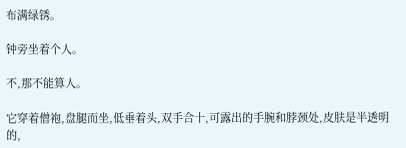布满绿锈。

钟旁坐着个人。

不,那不能算人。

它穿着僧袍,盘腿而坐,低垂着头,双手合十,可露出的手腕和脖颈处,皮肤是半透明的,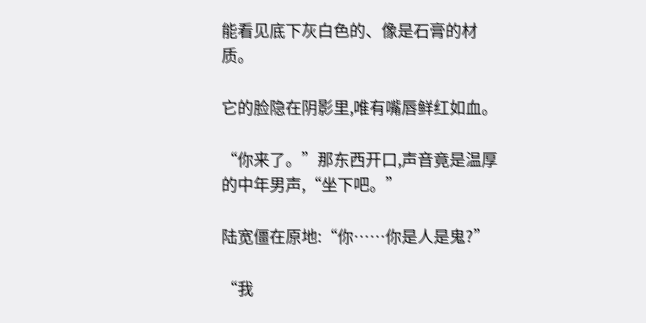能看见底下灰白色的、像是石膏的材质。

它的脸隐在阴影里,唯有嘴唇鲜红如血。

“你来了。”那东西开口,声音竟是温厚的中年男声,“坐下吧。”

陆宽僵在原地:“你……你是人是鬼?”

“我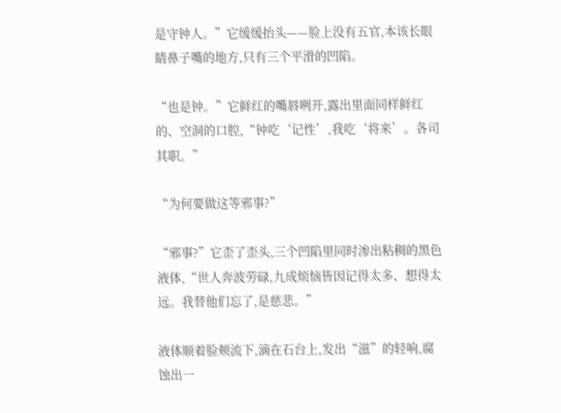是守钟人。”它缓缓抬头——脸上没有五官,本该长眼睛鼻子嘴的地方,只有三个平滑的凹陷。

“也是钟。”它鲜红的嘴唇咧开,露出里面同样鲜红的、空洞的口腔,“钟吃‘记性’,我吃‘将来’。各司其职。”

“为何要做这等邪事?”

“邪事?”它歪了歪头,三个凹陷里同时渗出粘稠的黑色液体,“世人奔波劳碌,九成烦恼皆因记得太多、想得太远。我替他们忘了,是慈悲。”

液体顺着脸颊流下,滴在石台上,发出“滋”的轻响,腐蚀出一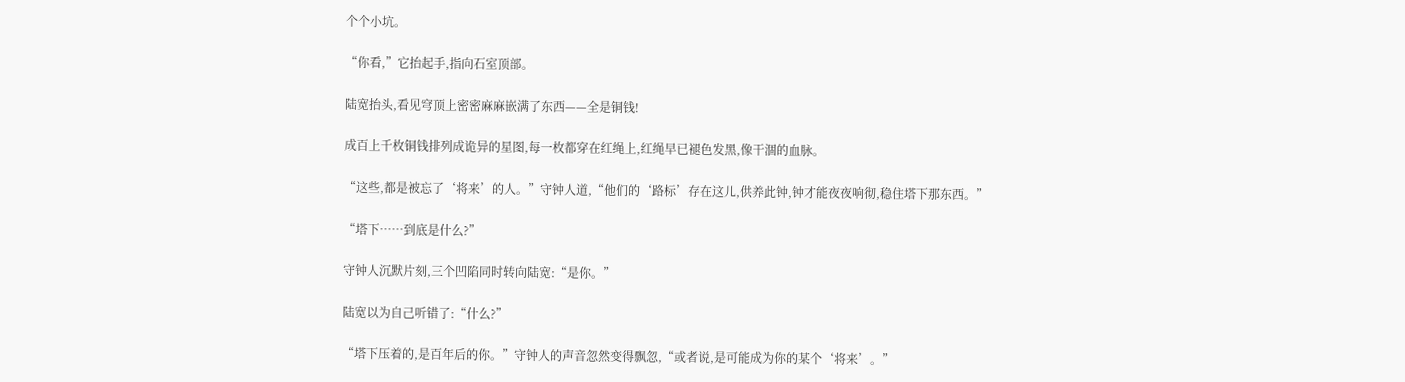个个小坑。

“你看,”它抬起手,指向石室顶部。

陆宽抬头,看见穹顶上密密麻麻嵌满了东西——全是铜钱!

成百上千枚铜钱排列成诡异的星图,每一枚都穿在红绳上,红绳早已褪色发黑,像干涸的血脉。

“这些,都是被忘了‘将来’的人。”守钟人道,“他们的‘路标’存在这儿,供养此钟,钟才能夜夜响彻,稳住塔下那东西。”

“塔下……到底是什么?”

守钟人沉默片刻,三个凹陷同时转向陆宽:“是你。”

陆宽以为自己听错了:“什么?”

“塔下压着的,是百年后的你。”守钟人的声音忽然变得飘忽,“或者说,是可能成为你的某个‘将来’。”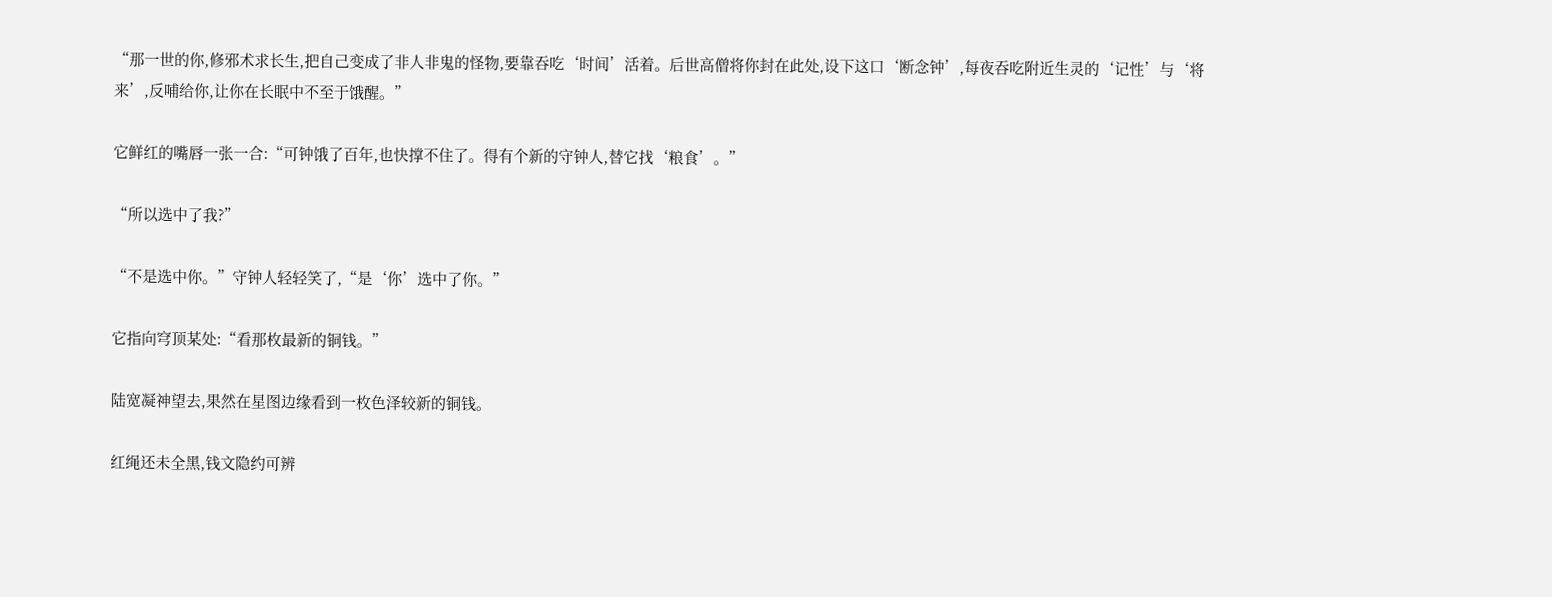“那一世的你,修邪术求长生,把自己变成了非人非鬼的怪物,要靠吞吃‘时间’活着。后世高僧将你封在此处,设下这口‘断念钟’,每夜吞吃附近生灵的‘记性’与‘将来’,反哺给你,让你在长眠中不至于饿醒。”

它鲜红的嘴唇一张一合:“可钟饿了百年,也快撑不住了。得有个新的守钟人,替它找‘粮食’。”

“所以选中了我?”

“不是选中你。”守钟人轻轻笑了,“是‘你’选中了你。”

它指向穹顶某处:“看那枚最新的铜钱。”

陆宽凝神望去,果然在星图边缘看到一枚色泽较新的铜钱。

红绳还未全黑,钱文隐约可辨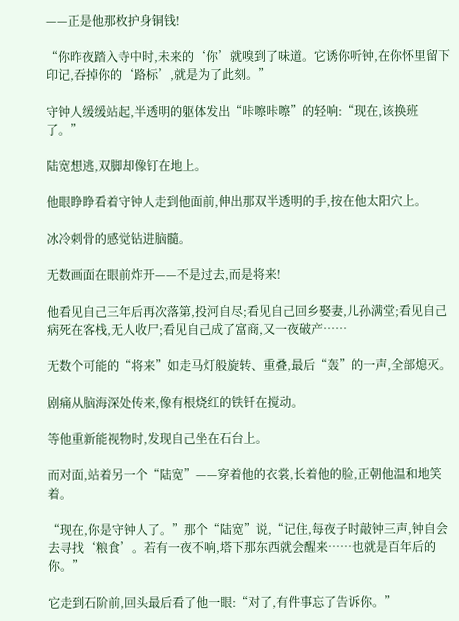——正是他那枚护身铜钱!

“你昨夜踏入寺中时,未来的‘你’就嗅到了味道。它诱你听钟,在你怀里留下印记,吞掉你的‘路标’,就是为了此刻。”

守钟人缓缓站起,半透明的躯体发出“咔嚓咔嚓”的轻响:“现在,该换班了。”

陆宽想逃,双脚却像钉在地上。

他眼睁睁看着守钟人走到他面前,伸出那双半透明的手,按在他太阳穴上。

冰冷刺骨的感觉钻进脑髓。

无数画面在眼前炸开——不是过去,而是将来!

他看见自己三年后再次落第,投河自尽;看见自己回乡娶妻,儿孙满堂;看见自己病死在客栈,无人收尸;看见自己成了富商,又一夜破产……

无数个可能的“将来”如走马灯般旋转、重叠,最后“轰”的一声,全部熄灭。

剧痛从脑海深处传来,像有根烧红的铁钎在搅动。

等他重新能视物时,发现自己坐在石台上。

而对面,站着另一个“陆宽”——穿着他的衣裳,长着他的脸,正朝他温和地笑着。

“现在,你是守钟人了。”那个“陆宽”说,“记住,每夜子时敲钟三声,钟自会去寻找‘粮食’。若有一夜不响,塔下那东西就会醒来……也就是百年后的你。”

它走到石阶前,回头最后看了他一眼:“对了,有件事忘了告诉你。”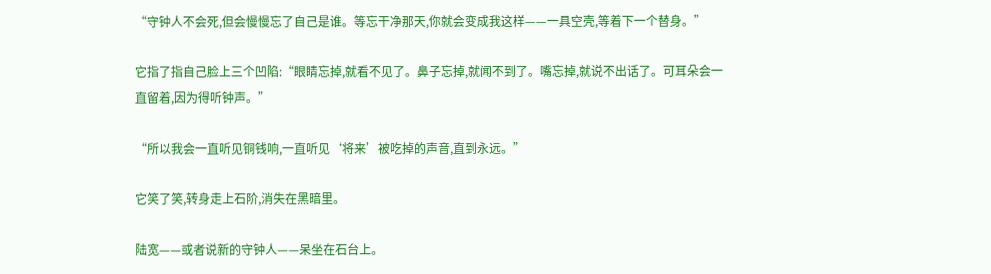“守钟人不会死,但会慢慢忘了自己是谁。等忘干净那天,你就会变成我这样——一具空壳,等着下一个替身。”

它指了指自己脸上三个凹陷:“眼睛忘掉,就看不见了。鼻子忘掉,就闻不到了。嘴忘掉,就说不出话了。可耳朵会一直留着,因为得听钟声。”

“所以我会一直听见铜钱响,一直听见‘将来’被吃掉的声音,直到永远。”

它笑了笑,转身走上石阶,消失在黑暗里。

陆宽——或者说新的守钟人——呆坐在石台上。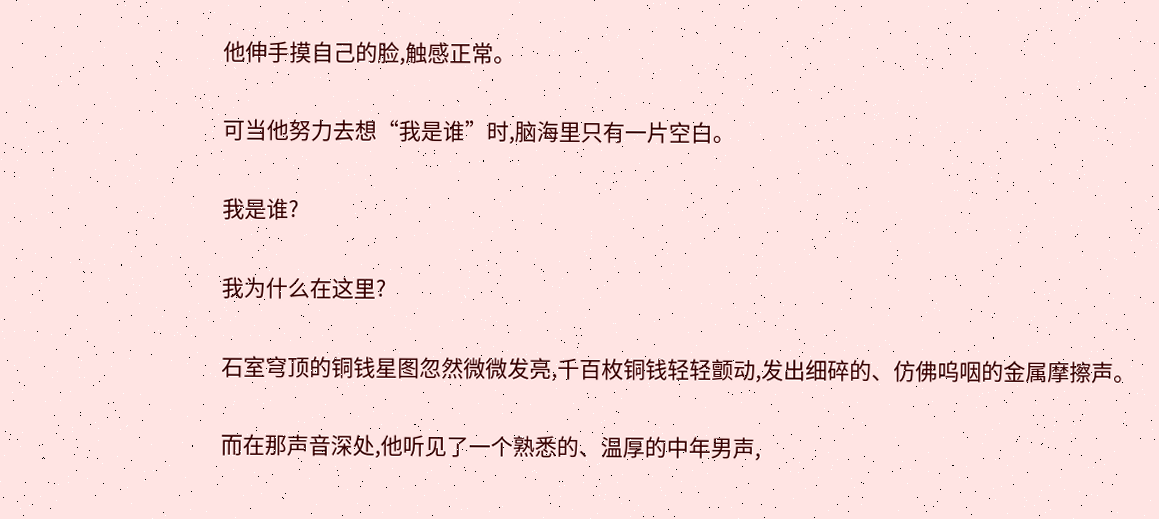他伸手摸自己的脸,触感正常。

可当他努力去想“我是谁”时,脑海里只有一片空白。

我是谁?

我为什么在这里?

石室穹顶的铜钱星图忽然微微发亮,千百枚铜钱轻轻颤动,发出细碎的、仿佛呜咽的金属摩擦声。

而在那声音深处,他听见了一个熟悉的、温厚的中年男声,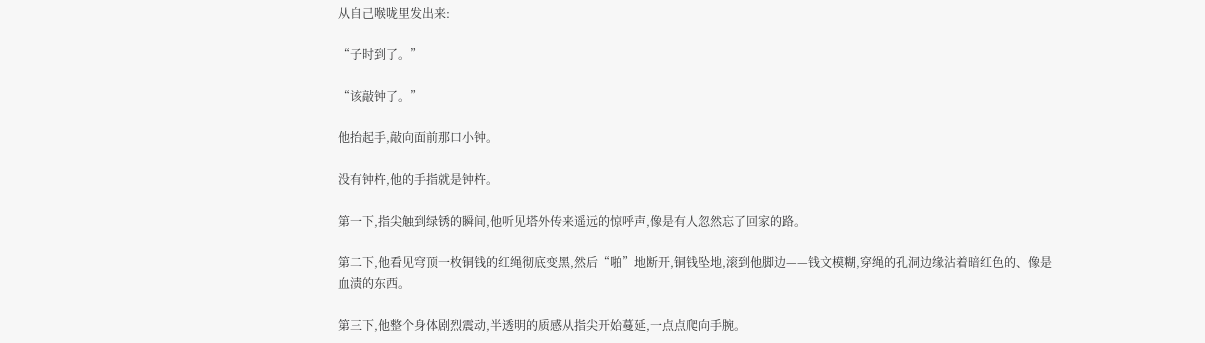从自己喉咙里发出来:

“子时到了。”

“该敲钟了。”

他抬起手,敲向面前那口小钟。

没有钟杵,他的手指就是钟杵。

第一下,指尖触到绿锈的瞬间,他听见塔外传来遥远的惊呼声,像是有人忽然忘了回家的路。

第二下,他看见穹顶一枚铜钱的红绳彻底变黑,然后“啪”地断开,铜钱坠地,滚到他脚边——钱文模糊,穿绳的孔洞边缘沾着暗红色的、像是血渍的东西。

第三下,他整个身体剧烈震动,半透明的质感从指尖开始蔓延,一点点爬向手腕。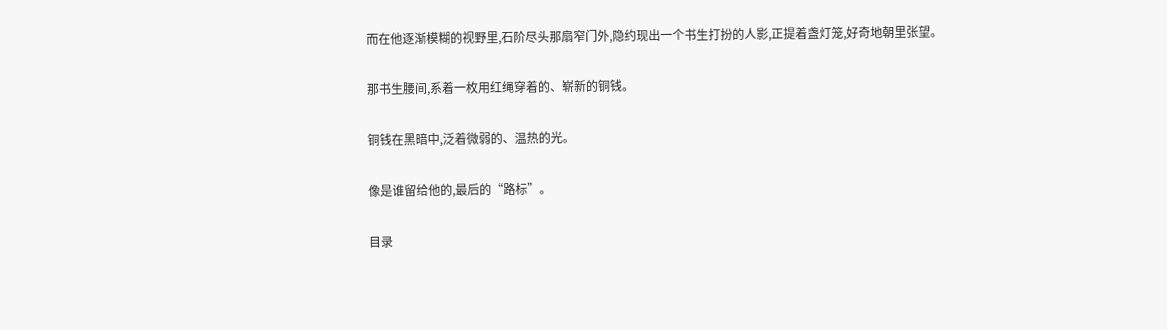而在他逐渐模糊的视野里,石阶尽头那扇窄门外,隐约现出一个书生打扮的人影,正提着盏灯笼,好奇地朝里张望。

那书生腰间,系着一枚用红绳穿着的、崭新的铜钱。

铜钱在黑暗中,泛着微弱的、温热的光。

像是谁留给他的,最后的“路标”。

目录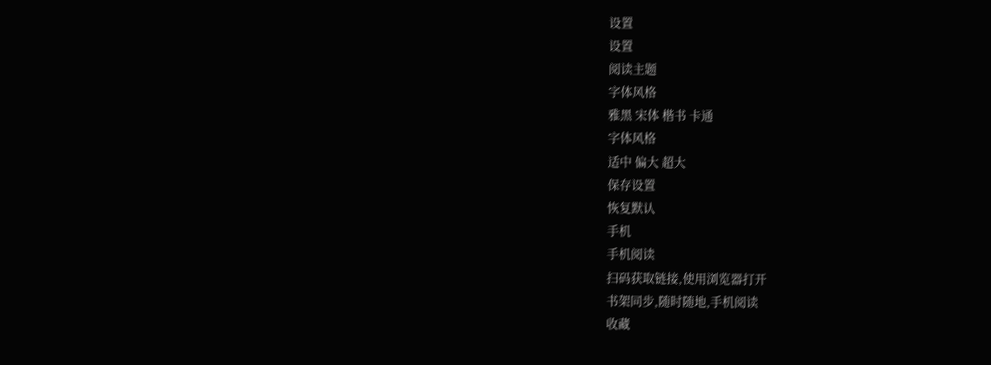设置
设置
阅读主题
字体风格
雅黑 宋体 楷书 卡通
字体风格
适中 偏大 超大
保存设置
恢复默认
手机
手机阅读
扫码获取链接,使用浏览器打开
书架同步,随时随地,手机阅读
收藏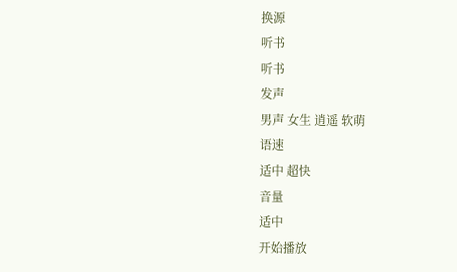换源
听书
听书
发声
男声 女生 逍遥 软萌
语速
适中 超快
音量
适中
开始播放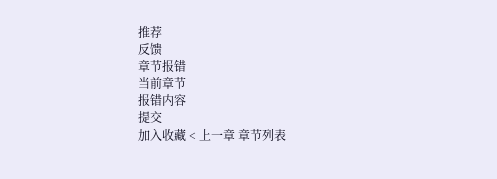推荐
反馈
章节报错
当前章节
报错内容
提交
加入收藏 < 上一章 章节列表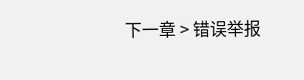下一章 > 错误举报